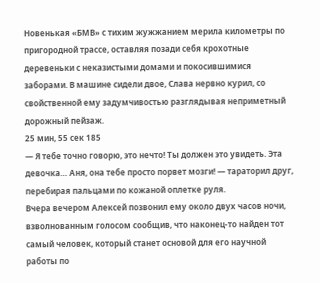Новенькая «БМВ» с тихим жужжанием мерила километры по пригородной трассе, оставляя позади себя крохотные деревеньки с неказистыми домами и покосившимися заборами. В машине сидели двое, Слава нервно курил, со свойственной ему задумчивостью разглядывая неприметный дорожный пейзаж.
25 мин, 55 сек 185
— Я тебе точно говорю, это нечто! Ты должен это увидеть. Эта девочка… Аня, она тебе просто порвет мозги! — тараторил друг, перебирая пальцами по кожаной оплетке руля.
Вчера вечером Алексей позвонил ему около двух часов ночи, взволнованным голосом сообщив, что наконец-то найден тот самый человек, который станет основой для его научной работы по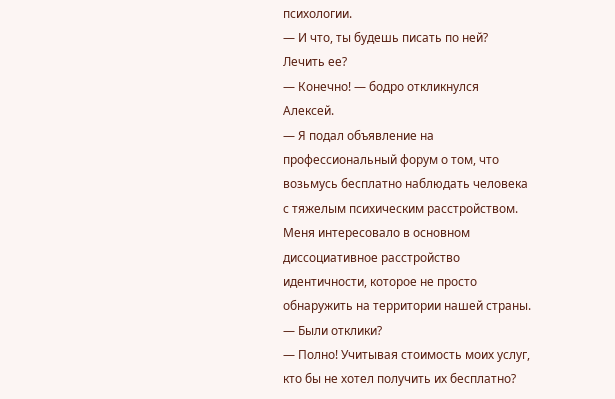психологии.
— И что, ты будешь писать по ней? Лечить ее?
— Конечно! — бодро откликнулся Алексей.
— Я подал объявление на профессиональный форум о том, что возьмусь бесплатно наблюдать человека с тяжелым психическим расстройством. Меня интересовало в основном диссоциативное расстройство идентичности, которое не просто обнаружить на территории нашей страны.
— Были отклики?
— Полно! Учитывая стоимость моих услуг, кто бы не хотел получить их бесплатно?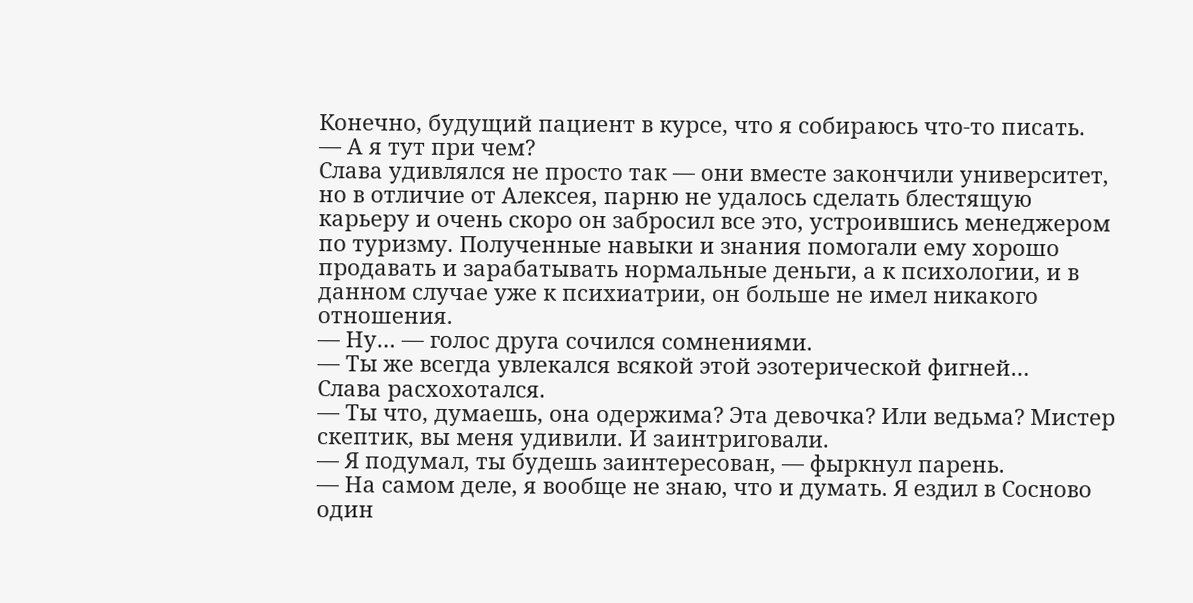Конечно, будущий пациент в курсе, что я собираюсь что-то писать.
— А я тут при чем?
Слава удивлялся не просто так — они вместе закончили университет, но в отличие от Алексея, парню не удалось сделать блестящую карьеру и очень скоро он забросил все это, устроившись менеджером по туризму. Полученные навыки и знания помогали ему хорошо продавать и зарабатывать нормальные деньги, а к психологии, и в данном случае уже к психиатрии, он больше не имел никакого отношения.
— Ну… — голос друга сочился сомнениями.
— Ты же всегда увлекался всякой этой эзотерической фигней…
Слава расхохотался.
— Ты что, думаешь, она одержима? Эта девочка? Или ведьма? Мистер скептик, вы меня удивили. И заинтриговали.
— Я подумал, ты будешь заинтересован, — фыркнул парень.
— На самом деле, я вообще не знаю, что и думать. Я ездил в Сосново один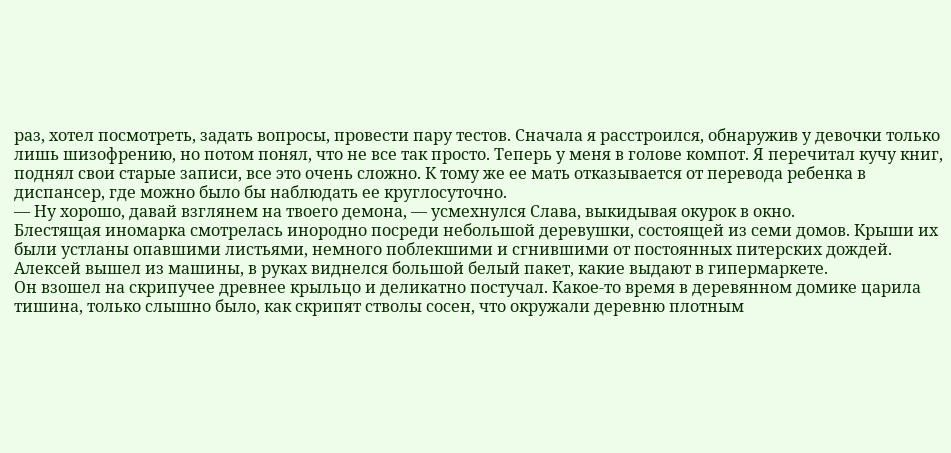раз, хотел посмотреть, задать вопросы, провести пару тестов. Сначала я расстроился, обнаружив у девочки только лишь шизофрению, но потом понял, что не все так просто. Теперь у меня в голове компот. Я перечитал кучу книг, поднял свои старые записи, все это очень сложно. К тому же ее мать отказывается от перевода ребенка в диспансер, где можно было бы наблюдать ее круглосуточно.
— Ну хорошо, давай взглянем на твоего демона, — усмехнулся Слава, выкидывая окурок в окно.
Блестящая иномарка смотрелась инородно посреди небольшой деревушки, состоящей из семи домов. Крыши их были устланы опавшими листьями, немного поблекшими и сгнившими от постоянных питерских дождей. Алексей вышел из машины, в руках виднелся большой белый пакет, какие выдают в гипермаркете.
Он взошел на скрипучее древнее крыльцо и деликатно постучал. Какое-то время в деревянном домике царила тишина, только слышно было, как скрипят стволы сосен, что окружали деревню плотным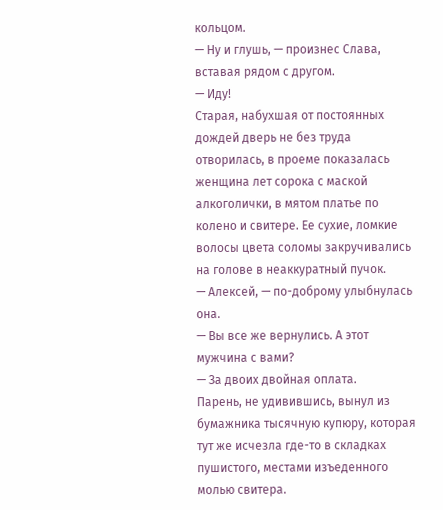кольцом.
— Ну и глушь, — произнес Слава, вставая рядом с другом.
— Иду!
Старая, набухшая от постоянных дождей дверь не без труда отворилась, в проеме показалась женщина лет сорока с маской алкоголички, в мятом платье по колено и свитере. Ее сухие, ломкие волосы цвета соломы закручивались на голове в неаккуратный пучок.
— Алексей, — по-доброму улыбнулась она.
— Вы все же вернулись. А этот мужчина с вами?
— За двоих двойная оплата.
Парень, не удивившись, вынул из бумажника тысячную купюру, которая тут же исчезла где-то в складках пушистого, местами изъеденного молью свитера.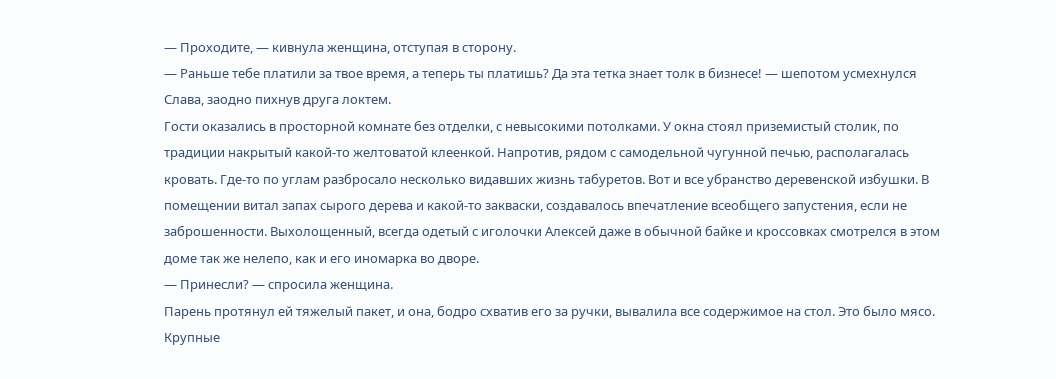— Проходите, — кивнула женщина, отступая в сторону.
— Раньше тебе платили за твое время, а теперь ты платишь? Да эта тетка знает толк в бизнесе! — шепотом усмехнулся Слава, заодно пихнув друга локтем.
Гости оказались в просторной комнате без отделки, с невысокими потолками. У окна стоял приземистый столик, по традиции накрытый какой-то желтоватой клеенкой. Напротив, рядом с самодельной чугунной печью, располагалась кровать. Где-то по углам разбросало несколько видавших жизнь табуретов. Вот и все убранство деревенской избушки. В помещении витал запах сырого дерева и какой-то закваски, создавалось впечатление всеобщего запустения, если не заброшенности. Выхолощенный, всегда одетый с иголочки Алексей даже в обычной байке и кроссовках смотрелся в этом доме так же нелепо, как и его иномарка во дворе.
— Принесли? — спросила женщина.
Парень протянул ей тяжелый пакет, и она, бодро схватив его за ручки, вывалила все содержимое на стол. Это было мясо. Крупные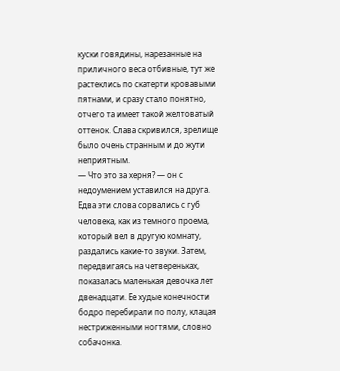куски говядины, нарезанные на приличного веса отбивные, тут же растеклись по скатерти кровавыми пятнами, и сразу стало понятно, отчего та имеет такой желтоватый оттенок. Слава скривился, зрелище было очень странным и до жути неприятным.
— Что это за херня? — он с недоумением уставился на друга.
Едва эти слова сорвались с губ человека, как из темного проема, который вел в другую комнату, раздались какие-то звуки. Затем, передвигаясь на четвереньках, показалась маленькая девочка лет двенадцати. Ее худые конечности бодро перебирали по полу, клацая нестриженными ногтями, словно собачонка.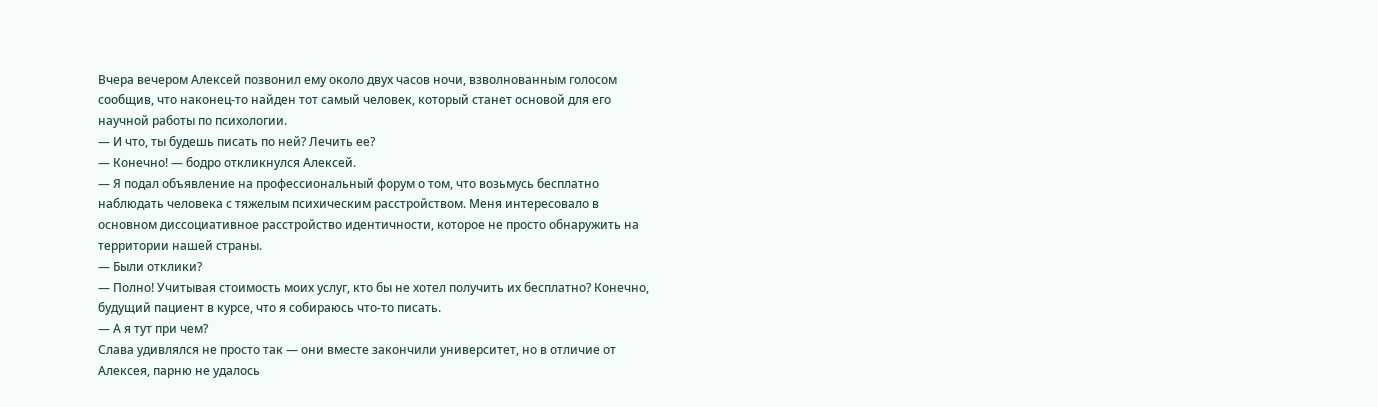Вчера вечером Алексей позвонил ему около двух часов ночи, взволнованным голосом сообщив, что наконец-то найден тот самый человек, который станет основой для его научной работы по психологии.
— И что, ты будешь писать по ней? Лечить ее?
— Конечно! — бодро откликнулся Алексей.
— Я подал объявление на профессиональный форум о том, что возьмусь бесплатно наблюдать человека с тяжелым психическим расстройством. Меня интересовало в основном диссоциативное расстройство идентичности, которое не просто обнаружить на территории нашей страны.
— Были отклики?
— Полно! Учитывая стоимость моих услуг, кто бы не хотел получить их бесплатно? Конечно, будущий пациент в курсе, что я собираюсь что-то писать.
— А я тут при чем?
Слава удивлялся не просто так — они вместе закончили университет, но в отличие от Алексея, парню не удалось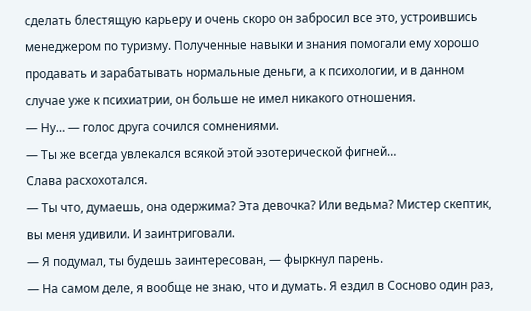сделать блестящую карьеру и очень скоро он забросил все это, устроившись менеджером по туризму. Полученные навыки и знания помогали ему хорошо продавать и зарабатывать нормальные деньги, а к психологии, и в данном случае уже к психиатрии, он больше не имел никакого отношения.
— Ну… — голос друга сочился сомнениями.
— Ты же всегда увлекался всякой этой эзотерической фигней…
Слава расхохотался.
— Ты что, думаешь, она одержима? Эта девочка? Или ведьма? Мистер скептик, вы меня удивили. И заинтриговали.
— Я подумал, ты будешь заинтересован, — фыркнул парень.
— На самом деле, я вообще не знаю, что и думать. Я ездил в Сосново один раз,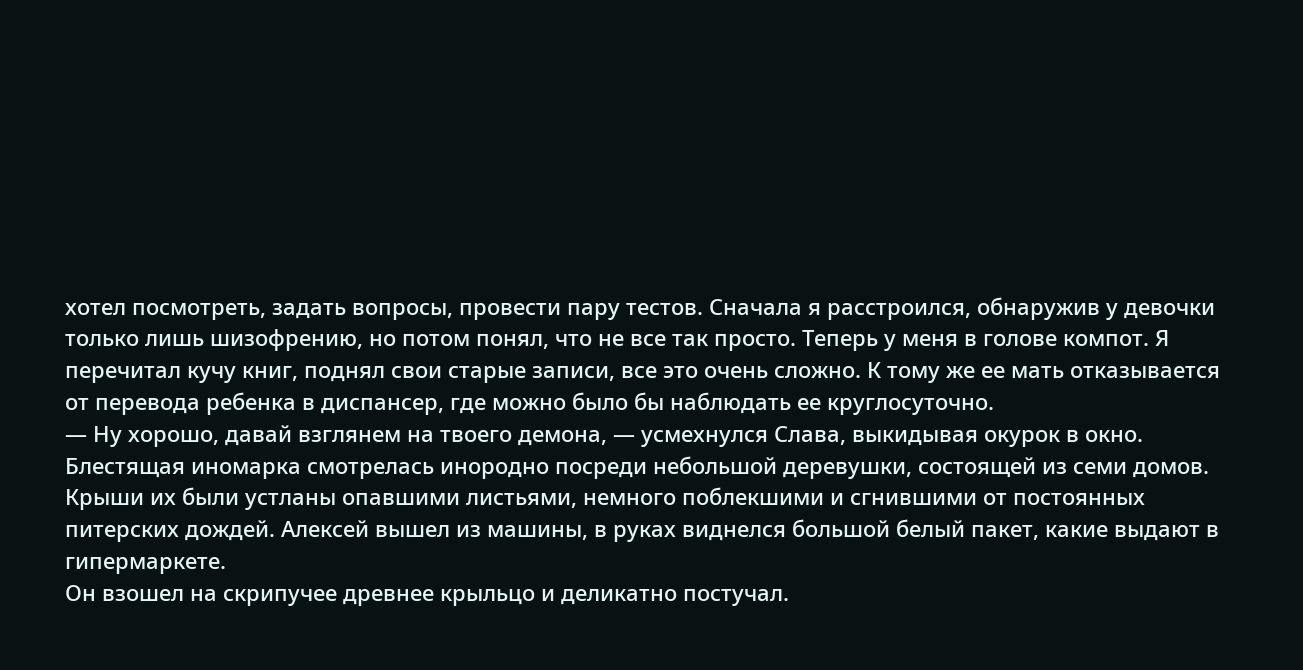хотел посмотреть, задать вопросы, провести пару тестов. Сначала я расстроился, обнаружив у девочки только лишь шизофрению, но потом понял, что не все так просто. Теперь у меня в голове компот. Я перечитал кучу книг, поднял свои старые записи, все это очень сложно. К тому же ее мать отказывается от перевода ребенка в диспансер, где можно было бы наблюдать ее круглосуточно.
— Ну хорошо, давай взглянем на твоего демона, — усмехнулся Слава, выкидывая окурок в окно.
Блестящая иномарка смотрелась инородно посреди небольшой деревушки, состоящей из семи домов. Крыши их были устланы опавшими листьями, немного поблекшими и сгнившими от постоянных питерских дождей. Алексей вышел из машины, в руках виднелся большой белый пакет, какие выдают в гипермаркете.
Он взошел на скрипучее древнее крыльцо и деликатно постучал.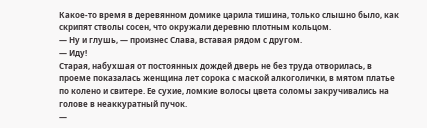Какое-то время в деревянном домике царила тишина, только слышно было, как скрипят стволы сосен, что окружали деревню плотным кольцом.
— Ну и глушь, — произнес Слава, вставая рядом с другом.
— Иду!
Старая, набухшая от постоянных дождей дверь не без труда отворилась, в проеме показалась женщина лет сорока с маской алкоголички, в мятом платье по колено и свитере. Ее сухие, ломкие волосы цвета соломы закручивались на голове в неаккуратный пучок.
—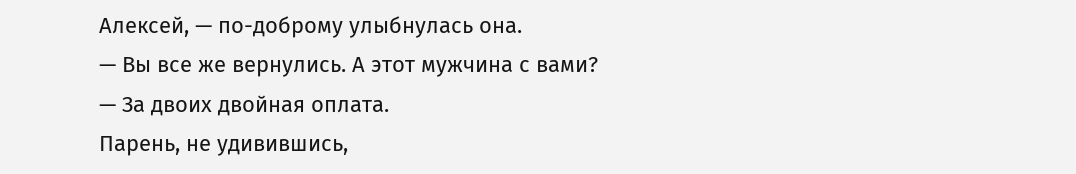Алексей, — по-доброму улыбнулась она.
— Вы все же вернулись. А этот мужчина с вами?
— За двоих двойная оплата.
Парень, не удивившись,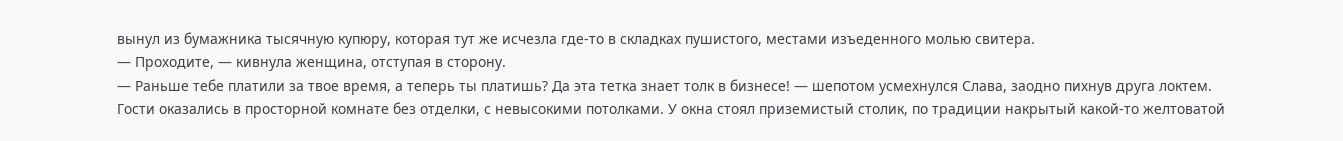вынул из бумажника тысячную купюру, которая тут же исчезла где-то в складках пушистого, местами изъеденного молью свитера.
— Проходите, — кивнула женщина, отступая в сторону.
— Раньше тебе платили за твое время, а теперь ты платишь? Да эта тетка знает толк в бизнесе! — шепотом усмехнулся Слава, заодно пихнув друга локтем.
Гости оказались в просторной комнате без отделки, с невысокими потолками. У окна стоял приземистый столик, по традиции накрытый какой-то желтоватой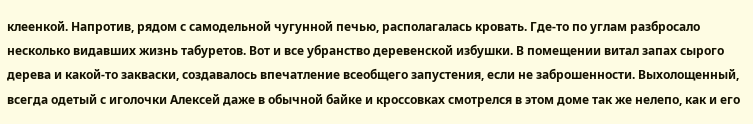клеенкой. Напротив, рядом с самодельной чугунной печью, располагалась кровать. Где-то по углам разбросало несколько видавших жизнь табуретов. Вот и все убранство деревенской избушки. В помещении витал запах сырого дерева и какой-то закваски, создавалось впечатление всеобщего запустения, если не заброшенности. Выхолощенный, всегда одетый с иголочки Алексей даже в обычной байке и кроссовках смотрелся в этом доме так же нелепо, как и его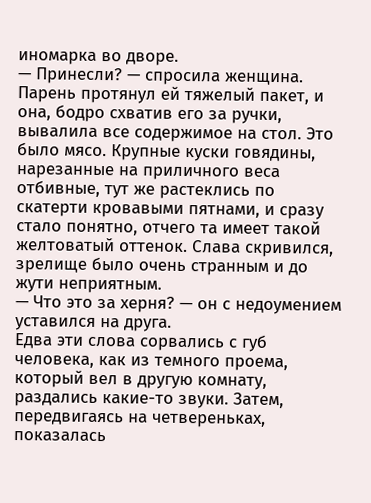иномарка во дворе.
— Принесли? — спросила женщина.
Парень протянул ей тяжелый пакет, и она, бодро схватив его за ручки, вывалила все содержимое на стол. Это было мясо. Крупные куски говядины, нарезанные на приличного веса отбивные, тут же растеклись по скатерти кровавыми пятнами, и сразу стало понятно, отчего та имеет такой желтоватый оттенок. Слава скривился, зрелище было очень странным и до жути неприятным.
— Что это за херня? — он с недоумением уставился на друга.
Едва эти слова сорвались с губ человека, как из темного проема, который вел в другую комнату, раздались какие-то звуки. Затем, передвигаясь на четвереньках, показалась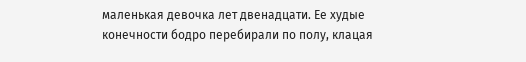маленькая девочка лет двенадцати. Ее худые конечности бодро перебирали по полу, клацая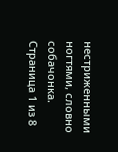нестриженными ногтями, словно собачонка.
Страница 1 из 8